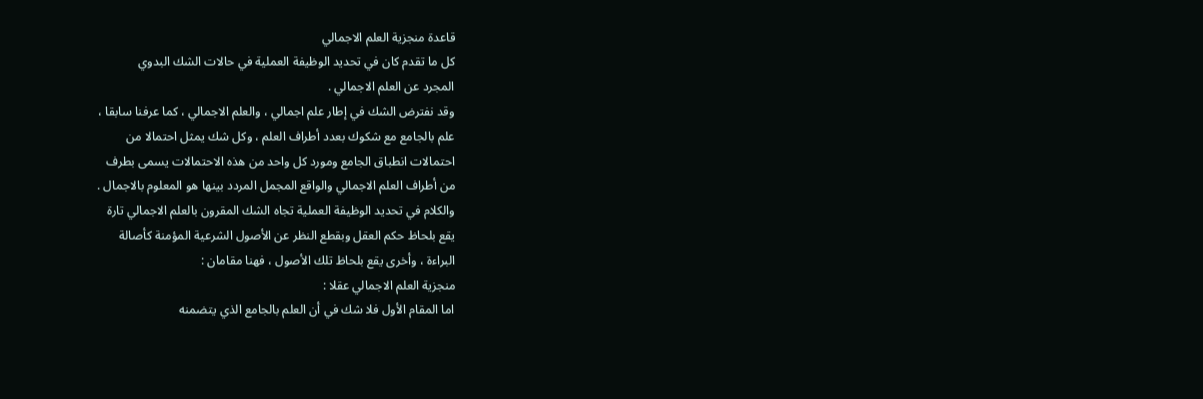قاعدة منجزية العلم الاجمالي
كل ما تقدم كان في تحديد الوظيفة العملية في حالات الشك البدوي
المجرد عن العلم الاجمالي .
وقد نفترض الشك في إطار علم اجمالي ، والعلم الاجمالي ، كما عرفنا سابقا ،
علم بالجامع مع شكوك بعدد أطراف العلم ، وكل شك يمثل احتمالا من
احتمالات انطباق الجامع ومورد كل واحد من هذه الاحتمالات يسمى بطرف
من أطراف العلم الاجمالي والواقع المجمل المردد بينها هو المعلوم بالاجمال .
والكلام في تحديد الوظيفة العملية تجاه الشك المقرون بالعلم الاجمالي تارة
يقع بلحاظ حكم العقل وبقطع النظر عن الأصول الشرعية المؤمنة كأصالة
البراءة ، وأخرى يقع بلحاظ تلك الأصول ، فهنا مقامان :
منجزية العلم الاجمالي عقلا :
اما المقام الأول فلا شك في أن العلم بالجامع الذي يتضمنه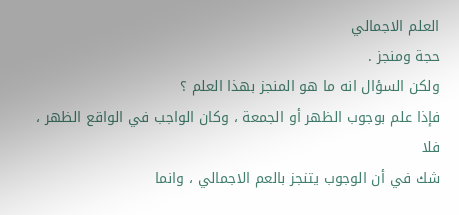العلم الاجمالي
حجة ومنجز .
ولكن السؤال انه ما هو المنجز بهذا العلم ؟
فإذا علم بوجوب الظهر أو الجمعة ، وكان الواجب في الواقع الظهر ، فلا
شك في أن الوجوب يتنجز بالعم الاجمالي ، وانما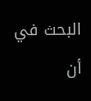البحث في أن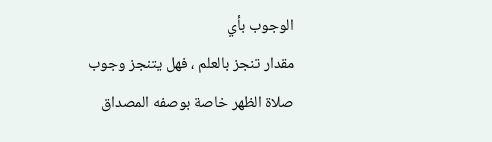الوجوب بأي
مقدار تنجز بالعلم ، فهل يتنجز وجوب صلاة الظهر خاصة بوصفه المصداق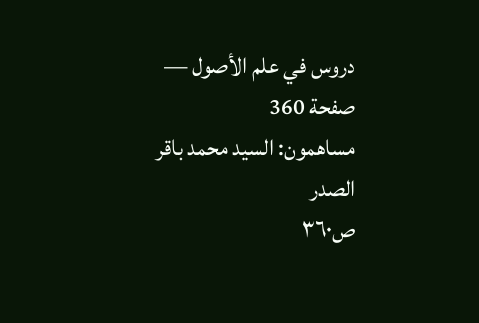دروس في علم الأصول — صفحة 360
مساهمون: السيد محمد باقر الصدر
ص٣٦٠